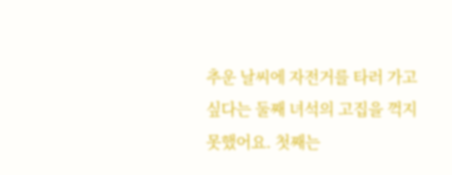추운 날씨에 자전거를 타러 가고싶다는 둘째 녀석의 고집을 꺽지 못했어요. 첫째는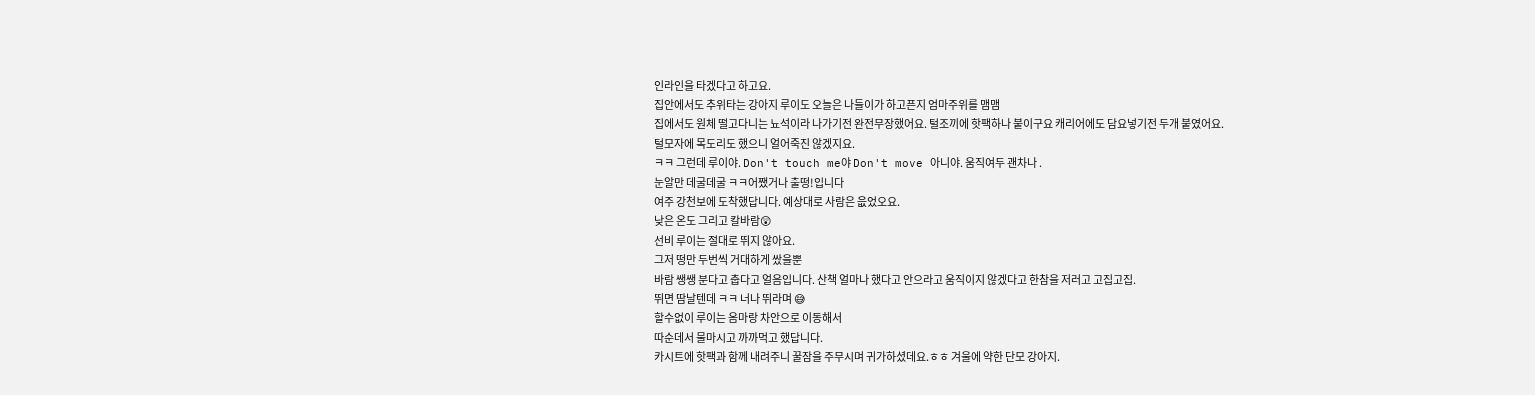인라인을 타겠다고 하고요.
집안에서도 추위타는 강아지 루이도 오늘은 나들이가 하고픈지 엄마주위를 맴맴
집에서도 원체 떨고다니는 뇨석이라 나가기전 완전무장했어요. 털조끼에 핫팩하나 붙이구요 캐리어에도 담요넣기전 두개 붙였어요.
털모자에 목도리도 했으니 얼어죽진 않겠지요.
ㅋㅋ 그런데 루이야. Don't touch me야 Don't move 아니야. 움직여두 괜차나 .
눈알만 데굴데굴 ㅋㅋ어쨌거나 출떵!입니다
여주 강천보에 도착했답니다. 예상대로 사람은 읎었오요.
낮은 온도 그리고 칼바람😲
선비 루이는 절대로 뛰지 않아요.
그저 떵만 두번씩 거대하게 쌌을뿐
바람 쌩쌩 분다고 춥다고 얼음입니다. 산책 얼마나 했다고 안으라고 움직이지 않겠다고 한참을 저러고 고집고집.
뛰면 땀날텐데 ㅋㅋ 너나 뛰라며 😅
할수없이 루이는 옴마랑 차안으로 이동해서
따순데서 물마시고 까까먹고 했답니다.
카시트에 핫팩과 함께 내려주니 꿀잠을 주무시며 귀가하셨데요.ㅎㅎ 겨울에 약한 단모 강아지.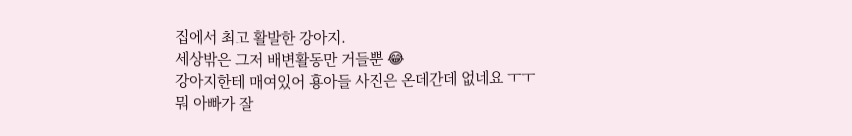집에서 최고 활발한 강아지.
세상밖은 그저 배변활동만 거들뿐 😂
강아지한테 매여있어 횽아들 사진은 온데간데 없네요 ㅜㅜ
뭐 아빠가 잘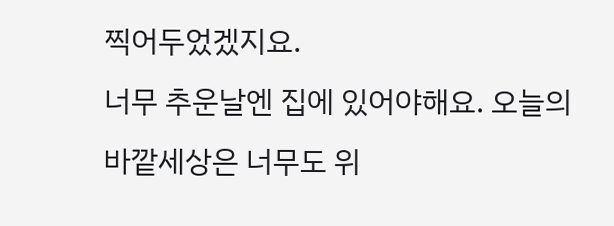찍어두었겠지요.
너무 추운날엔 집에 있어야해요. 오늘의 바깥세상은 너무도 위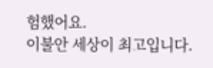험했어요.
이불안 세상이 최고입니다.